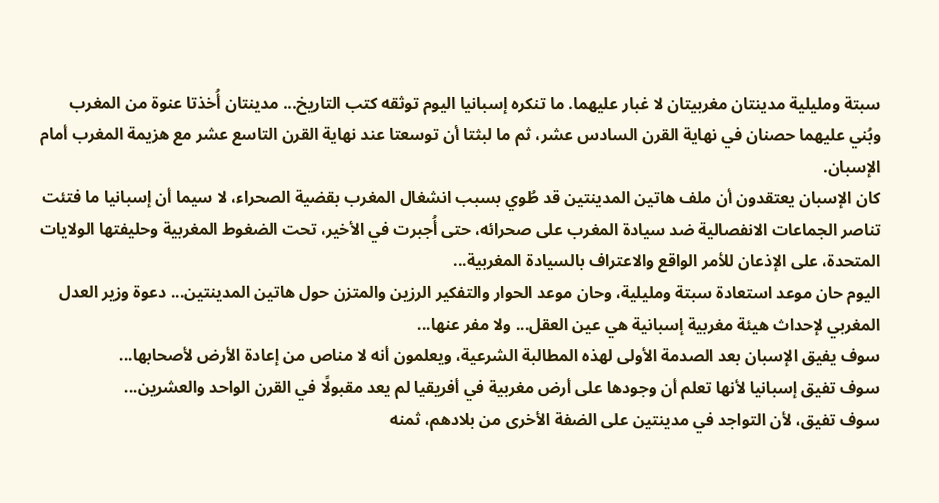سبتة ومليلية مدينتان مغربيتان لا غبار عليهما. ما تنكره إسبانيا اليوم توثقه كتب التاريخ... مدينتان أُخذتا عنوة من المغرب وبُني عليهما حصنان في نهاية القرن السادس عشر، ثم ما لبثتا أن توسعتا عند نهاية القرن التاسع عشر مع هزيمة المغرب أمام الإسبان.
كان الإسبان يعتقدون أن ملف هاتين المدينتين قد طُوي بسبب انشغال المغرب بقضية الصحراء، لا سيما أن إسبانيا ما فتئت تناصر الجماعات الانفصالية ضد سيادة المغرب على صحرائه، حتى أُجبرت في الأخير، تحت الضغوط المغربية وحليفتها الولايات المتحدة، على الإذعان للأمر الواقع والاعتراف بالسيادة المغربية...
اليوم حان موعد استعادة سبتة ومليلية، وحان موعد الحوار والتفكير الرزين والمتزن حول هاتين المدينتين... دعوة وزير العدل المغربي لإحداث هيئة مغربية إسبانية هي عين العقل... ولا مفر عنها...
سوف يفيق الإسبان بعد الصدمة الأولى لهذه المطالبة الشرعية، ويعلمون أنه لا مناص من إعادة الأرض لأصحابها...
سوف تفيق إسبانيا لأنها تعلم أن وجودها على أرض مغربية في أفريقيا لم يعد مقبولًا في القرن الواحد والعشرين...
سوف تفيق، لأن التواجد في مدينتين على الضفة الأخرى من بلادهم، ثمنه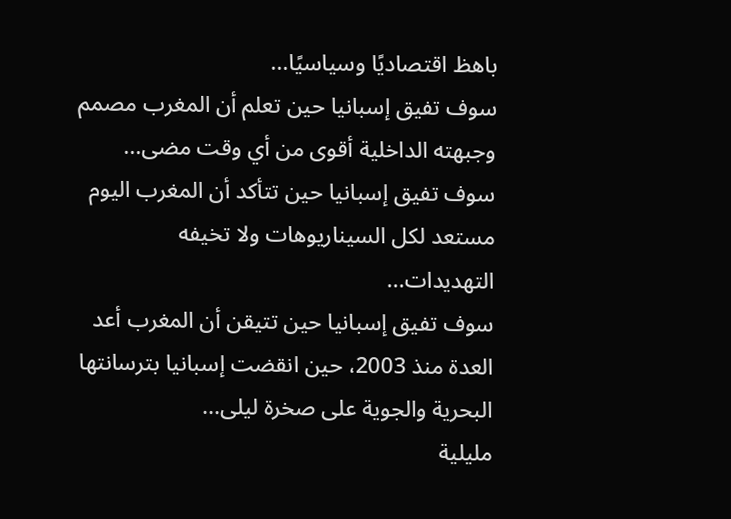باهظ اقتصاديًا وسياسيًا...
سوف تفيق إسبانيا حين تعلم أن المغرب مصمم وجبهته الداخلية أقوى من أي وقت مضى...
سوف تفيق إسبانيا حين تتأكد أن المغرب اليوم مستعد لكل السيناريوهات ولا تخيفه التهديدات...
سوف تفيق إسبانيا حين تتيقن أن المغرب أعد العدة منذ 2003، حين انقضت إسبانيا بترسانتها البحرية والجوية على صخرة ليلى...
مليلية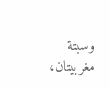وسبتة مغربيتان،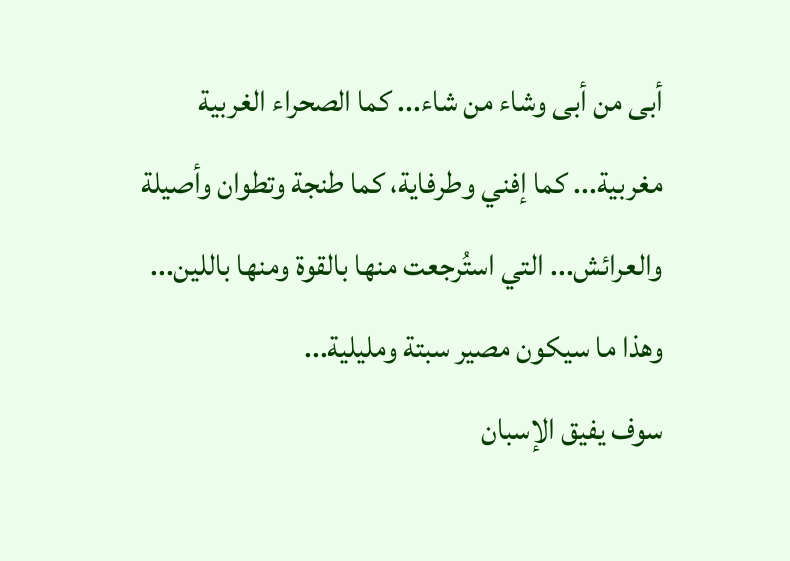أبى من أبى وشاء من شاء... كما الصحراء الغربية مغربية... كما إفني وطرفاية، كما طنجة وتطوان وأصيلة والعرائش... التي استُرجعت منها بالقوة ومنها باللين... وهذا ما سيكون مصير سبتة ومليلية...
سوف يفيق الإسبان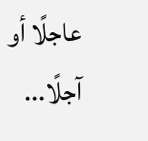عاجلًا أو آجلًا...